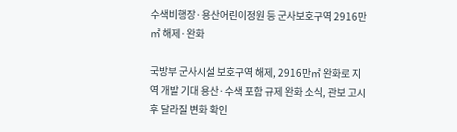수색비행장·용산어린이정원 등 군사보호구역 2916만㎡ 해제·완화

국방부 군사시설 보호구역 해제, 2916만㎡ 완화로 지역 개발 기대 용산·수색 포함 규제 완화 소식, 관보 고시 후 달라질 변화 확인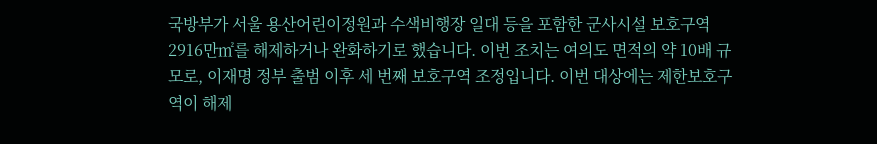국방부가 서울 용산어린이정원과 수색비행장 일대 등을 포함한 군사시설 보호구역 2916만㎡를 해제하거나 완화하기로 했습니다. 이번 조치는 여의도 면적의 약 10배 규모로, 이재명 정부 출범 이후 세 번째 보호구역 조정입니다. 이번 대상에는 제한보호구역이 해제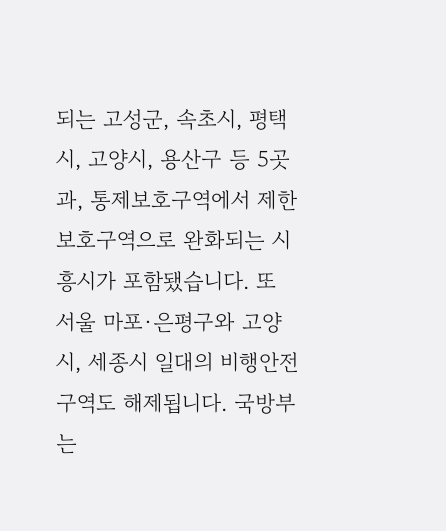되는 고성군, 속초시, 평택시, 고양시, 용산구 등 5곳과, 통제보호구역에서 제한보호구역으로 완화되는 시흥시가 포함됐습니다. 또 서울 마포·은평구와 고양시, 세종시 일대의 비행안전구역도 해제됩니다. 국방부는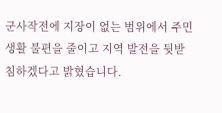군사작전에 지장이 없는 범위에서 주민 생활 불편을 줄이고 지역 발전을 뒷받침하겠다고 밝혔습니다.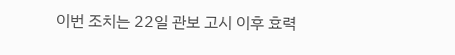이번 조치는 22일 관보 고시 이후 효력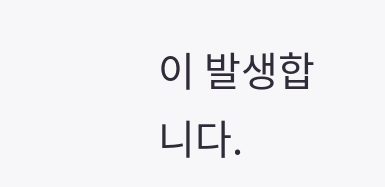이 발생합니다.